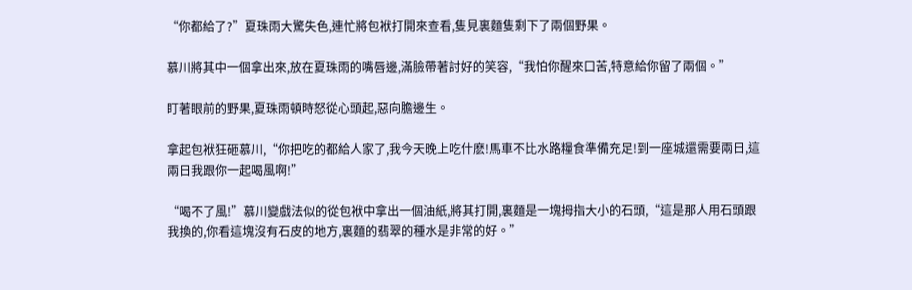“你都給了?”夏珠雨大驚失色,連忙將包袱打開來查看,隻見裏麵隻剩下了兩個野果。

慕川將其中一個拿出來,放在夏珠雨的嘴唇邊,滿臉帶著討好的笑容,“我怕你醒來口苦,特意給你留了兩個。”

盯著眼前的野果,夏珠雨頓時怒從心頭起,惡向膽邊生。

拿起包袱狂砸慕川,“你把吃的都給人家了,我今天晚上吃什麽!馬車不比水路糧食準備充足!到一座城還需要兩日,這兩日我跟你一起喝風啊!”

“喝不了風!”慕川變戲法似的從包袱中拿出一個油紙,將其打開,裏麵是一塊拇指大小的石頭,“這是那人用石頭跟我換的,你看這塊沒有石皮的地方,裏麵的翡翠的種水是非常的好。”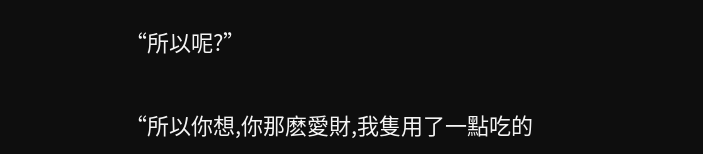“所以呢?”

“所以你想,你那麽愛財,我隻用了一點吃的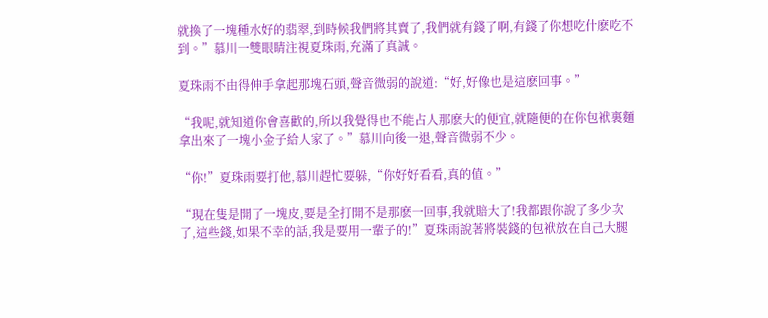就換了一塊種水好的翡翠,到時候我們將其賣了,我們就有錢了啊,有錢了你想吃什麽吃不到。”慕川一雙眼睛注視夏珠雨,充滿了真誠。

夏珠雨不由得伸手拿起那塊石頭,聲音微弱的說道:“好,好像也是這麽回事。”

“我呢,就知道你會喜歡的,所以我覺得也不能占人那麽大的便宜,就隨便的在你包袱裏麵拿出來了一塊小金子給人家了。”慕川向後一退,聲音微弱不少。

“你!”夏珠雨要打他,慕川趕忙要躲,“你好好看看,真的值。”

“現在隻是開了一塊皮,要是全打開不是那麽一回事,我就賠大了!我都跟你說了多少次了,這些錢,如果不幸的話,我是要用一輩子的!”夏珠雨說著將裝錢的包袱放在自己大腿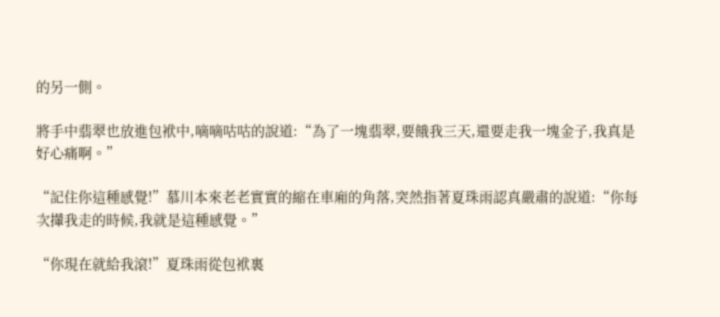的另一側。

將手中翡翠也放進包袱中,嘀嘀咕咕的說道:“為了一塊翡翠,要餓我三天,還要走我一塊金子,我真是好心痛啊。”

“記住你這種感覺!”慕川本來老老實實的縮在車廂的角落,突然指著夏珠雨認真嚴肅的說道:“你每次攆我走的時候,我就是這種感覺。”

“你現在就給我滾!”夏珠雨從包袱裏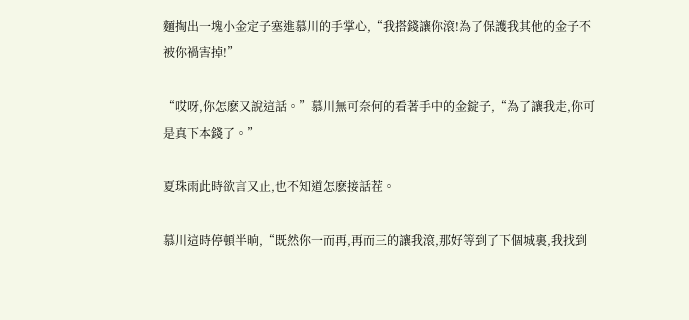麵掏出一塊小金定子塞進慕川的手掌心,“我搭錢讓你滾!為了保護我其他的金子不被你禍害掉!”

“哎呀,你怎麽又說這話。”慕川無可奈何的看著手中的金錠子,“為了讓我走,你可是真下本錢了。”

夏珠雨此時欲言又止,也不知道怎麽接話茬。

慕川這時停頓半晌,“既然你一而再,再而三的讓我滾,那好等到了下個城裏,我找到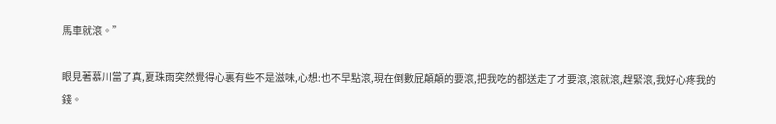馬車就滾。”

眼見著慕川當了真,夏珠雨突然覺得心裏有些不是滋味,心想:也不早點滾,現在倒數屁顛顛的要滾,把我吃的都送走了才要滾,滾就滾,趕緊滾,我好心疼我的錢。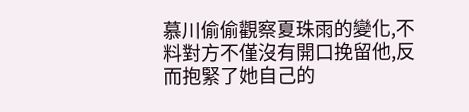慕川偷偷觀察夏珠雨的變化,不料對方不僅沒有開口挽留他,反而抱緊了她自己的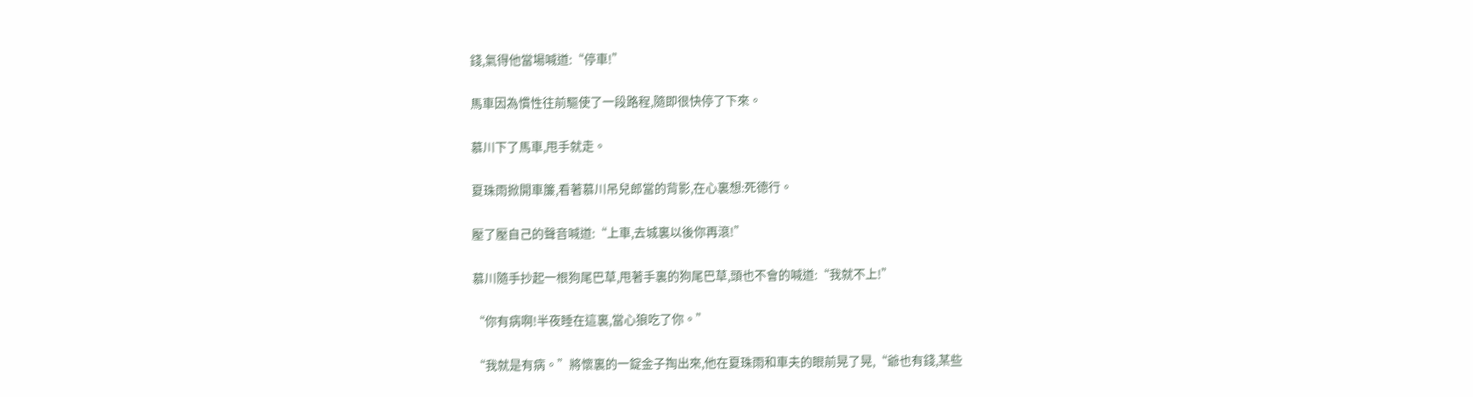錢,氣得他當場喊道:“停車!”

馬車因為慣性往前驅使了一段路程,隨即很快停了下來。

慕川下了馬車,甩手就走。

夏珠雨掀開車簾,看著慕川吊兒郎當的背影,在心裏想:死德行。

壓了壓自己的聲音喊道:“上車,去城裏以後你再滾!”

慕川隨手抄起一根狗尾巴草,甩著手裏的狗尾巴草,頭也不會的喊道:“我就不上!”

“你有病啊!半夜睡在這裏,當心狼吃了你。”

“我就是有病。”將懷裏的一錠金子掏出來,他在夏珠雨和車夫的眼前晃了晃,“爺也有錢,某些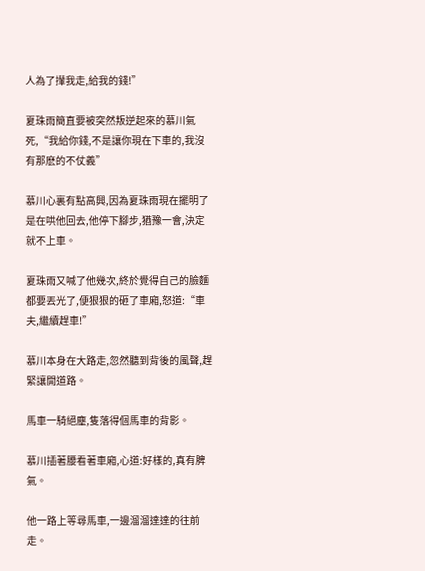人為了攆我走,給我的錢!”

夏珠雨簡直要被突然叛逆起來的慕川氣死,“我給你錢,不是讓你現在下車的,我沒有那麽的不仗義”

慕川心裏有點高興,因為夏珠雨現在擺明了是在哄他回去,他停下腳步,猶豫一會,決定就不上車。

夏珠雨又喊了他幾次,終於覺得自己的臉麵都要丟光了,便狠狠的砸了車廂,怒道:“車夫,繼續趕車!”

慕川本身在大路走,忽然聽到背後的風聲,趕緊讓開道路。

馬車一騎絕塵,隻落得個馬車的背影。

慕川插著腰看著車廂,心道:好樣的,真有脾氣。

他一路上等尋馬車,一邊溜溜達達的往前走。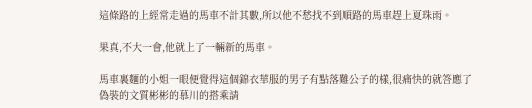這條路的上經常走過的馬車不計其數,所以他不愁找不到順路的馬車趕上夏珠雨。

果真,不大一會,他就上了一輛新的馬車。

馬車裏麵的小姐一眼便覺得這個錦衣華服的男子有點落難公子的樣,很痛快的就答應了偽裝的文質彬彬的慕川的搭乘請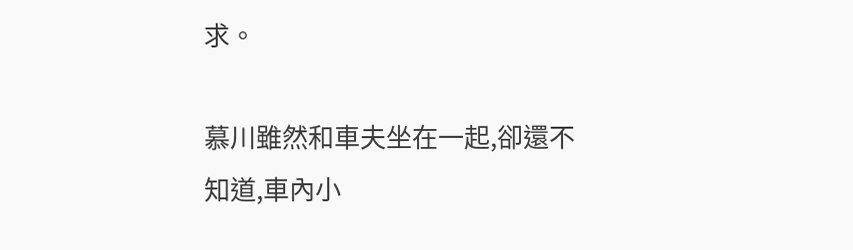求。

慕川雖然和車夫坐在一起,卻還不知道,車內小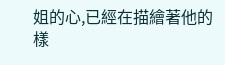姐的心,已經在描繪著他的樣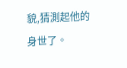貌,猜測起他的身世了。